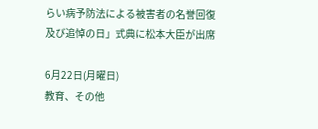らい病予防法による被害者の名誉回復及び追悼の日」式典に松本大臣が出席

6月22日(月曜日)
教育、その他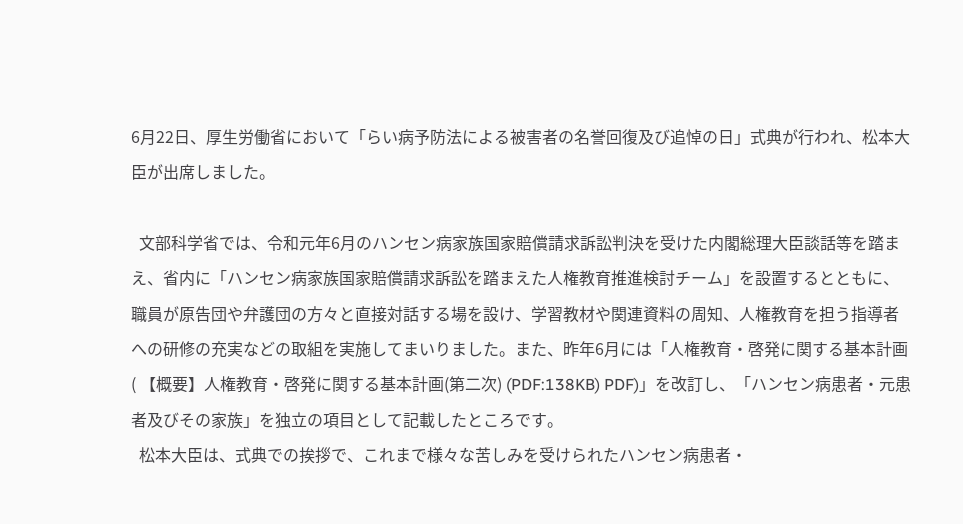6月22日、厚生労働省において「らい病予防法による被害者の名誉回復及び追悼の日」式典が行われ、松本大臣が出席しました。

  文部科学省では、令和元年6月のハンセン病家族国家賠償請求訴訟判決を受けた内閣総理大臣談話等を踏まえ、省内に「ハンセン病家族国家賠償請求訴訟を踏まえた人権教育推進検討チーム」を設置するとともに、職員が原告団や弁護団の方々と直接対話する場を設け、学習教材や関連資料の周知、人権教育を担う指導者への研修の充実などの取組を実施してまいりました。また、昨年6月には「人権教育・啓発に関する基本計画( 【概要】人権教育・啓発に関する基本計画(第二次) (PDF:138KB) PDF)」を改訂し、「ハンセン病患者・元患者及びその家族」を独立の項目として記載したところです。
  松本大臣は、式典での挨拶で、これまで様々な苦しみを受けられたハンセン病患者・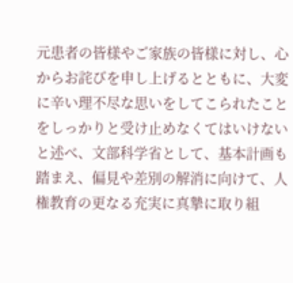元患者の皆様やご家族の皆様に対し、心からお詫びを申し上げるとともに、大変に辛い理不尽な思いをしてこられたことをしっかりと受け止めなくてはいけないと述べ、文部科学省として、基本計画も踏まえ、偏見や差別の解消に向けて、人権教育の更なる充実に真摯に取り組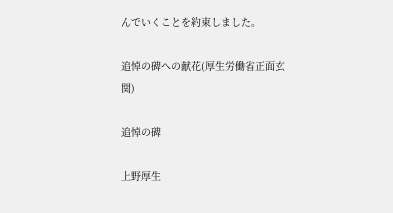んでいくことを約束しました。

追悼の碑への献花(厚生労働省正面玄関)

追悼の碑

上野厚生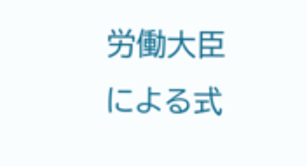労働大臣による式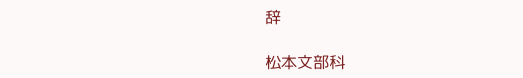辞

松本文部科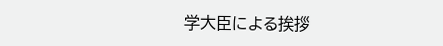学大臣による挨拶